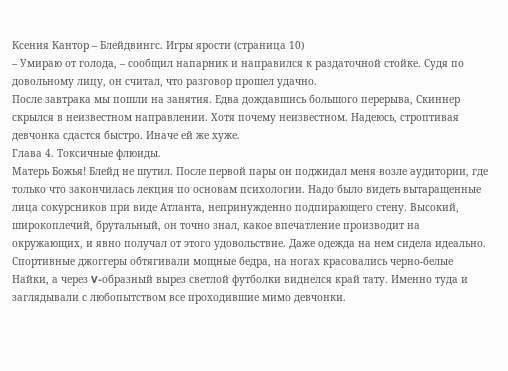Ксения Кантор – Блейдвингс. Игры ярости (страница 10)
– Умираю от голода, – сообщил напарник и направился к раздаточной стойке. Судя по довольному лицу, он считал, что разговор прошел удачно.
После завтрака мы пошли на занятия. Едва дождавшись большого перерыва, Скиннер скрылся в неизвестном направлении. Хотя почему неизвестном. Надеюсь, строптивая девчонка сдастся быстро. Иначе ей же хуже.
Глава 4. Токсичные флюиды.
Матерь Божья! Блейд не шутил. После первой пары он поджидал меня возле аудитории, где только что закончилась лекция по основам психологии. Надо было видеть вытаращенные лица сокурсников при виде Атланта, непринужденно подпирающего стену. Высокий, широкоплечий, брутальный, он точно знал, какое впечатление производит на окружающих, и явно получал от этого удовольствие. Даже одежда на нем сидела идеально. Спортивные джоггеры обтягивали мощные бедра, на ногах красовались черно-белые Найки, а через V-образный вырез светлой футболки виднелся край тату. Именно туда и заглядывали с любопытством все проходившие мимо девчонки.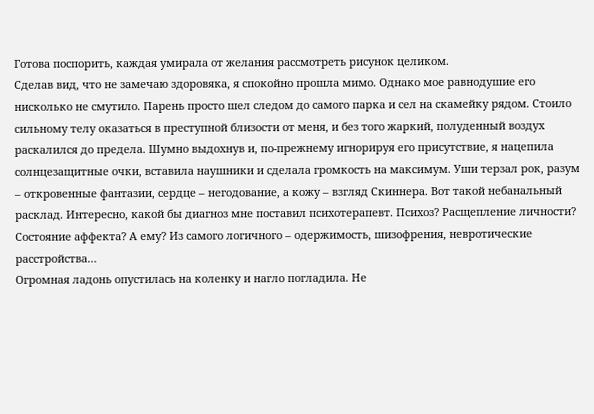Готова поспорить, каждая умирала от желания рассмотреть рисунок целиком.
Сделав вид, что не замечаю здоровяка, я спокойно прошла мимо. Однако мое равнодушие его нисколько не смутило. Парень просто шел следом до самого парка и сел на скамейку рядом. Стоило сильному телу оказаться в преступной близости от меня, и без того жаркий, полуденный воздух раскалился до предела. Шумно выдохнув и, по-прежнему игнорируя его присутствие, я нацепила солнцезащитные очки, вставила наушники и сделала громкость на максимум. Уши терзал рок, разум – откровенные фантазии, сердце – негодование, а кожу – взгляд Скиннера. Вот такой небанальный расклад. Интересно, какой бы диагноз мне поставил психотерапевт. Психоз? Расщепление личности? Состояние аффекта? А ему? Из самого логичного – одержимость, шизофрения, невротические расстройства…
Огромная ладонь опустилась на коленку и нагло погладила. Не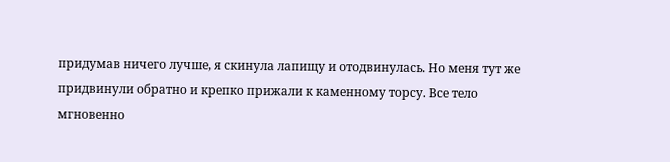придумав ничего лучше, я скинула лапищу и отодвинулась. Но меня тут же придвинули обратно и крепко прижали к каменному торсу. Все тело мгновенно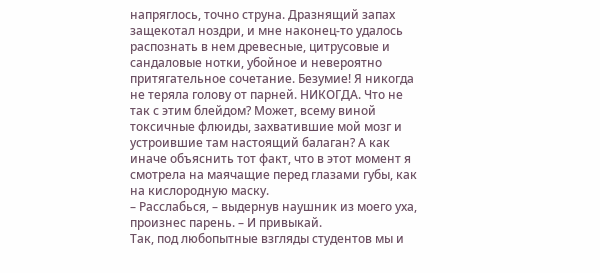напряглось, точно струна. Дразнящий запах защекотал ноздри, и мне наконец-то удалось распознать в нем древесные, цитрусовые и сандаловые нотки, убойное и невероятно притягательное сочетание. Безумие! Я никогда не теряла голову от парней. НИКОГДА. Что не так с этим блейдом? Может, всему виной токсичные флюиды, захватившие мой мозг и устроившие там настоящий балаган? А как иначе объяснить тот факт, что в этот момент я смотрела на маячащие перед глазами губы, как на кислородную маску.
– Расслабься, – выдернув наушник из моего уха, произнес парень. – И привыкай.
Так, под любопытные взгляды студентов мы и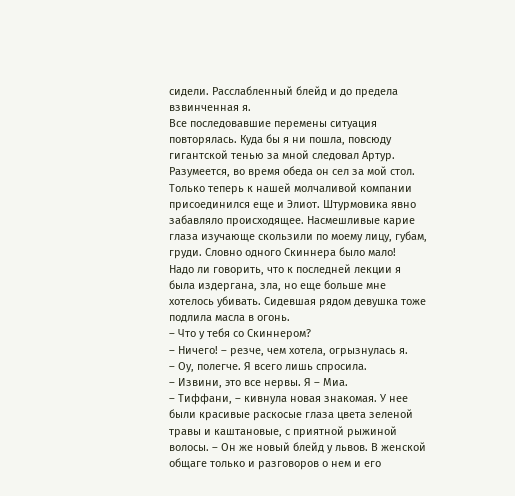сидели. Расслабленный блейд и до предела взвинченная я.
Все последовавшие перемены ситуация повторялась. Куда бы я ни пошла, повсюду гигантской тенью за мной следовал Артур. Разумеется, во время обеда он сел за мой стол. Только теперь к нашей молчаливой компании присоединился еще и Элиот. Штурмовика явно забавляло происходящее. Насмешливые карие глаза изучающе скользили по моему лицу, губам, груди. Словно одного Скиннера было мало!
Надо ли говорить, что к последней лекции я была издергана, зла, но еще больше мне хотелось убивать. Сидевшая рядом девушка тоже подлила масла в огонь.
– Что у тебя со Скиннером?
– Ничего! – резче, чем хотела, огрызнулась я.
– Оу, полегче. Я всего лишь спросила.
– Извини, это все нервы. Я – Миа.
– Тиффани, – кивнула новая знакомая. У нее были красивые раскосые глаза цвета зеленой травы и каштановые, с приятной рыжиной волосы. – Он же новый блейд у львов. В женской общаге только и разговоров о нем и его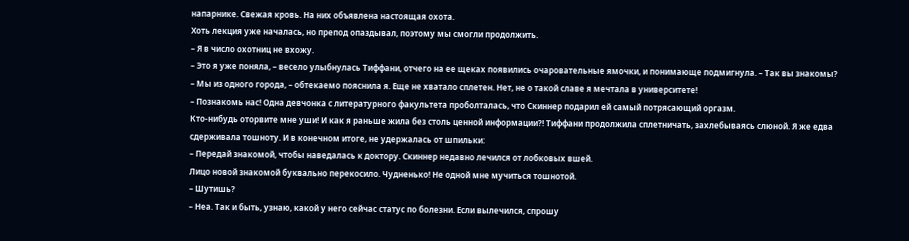напарнике. Свежая кровь. На них объявлена настоящая охота.
Хоть лекция уже началась, но препод опаздывал, поэтому мы смогли продолжить.
– Я в число охотниц не вхожу.
– Это я уже поняла, – весело улыбнулась Тиффани, отчего на ее щеках появились очаровательные ямочки, и понимающе подмигнула. – Так вы знакомы?
– Мы из одного города, – обтекаемо пояснила я. Еще не хватало сплетен. Нет, не о такой славе я мечтала в университете!
– Познакомь нас! Одна девчонка с литературного факультета проболталась, что Скиннер подарил ей самый потрясающий оргазм.
Кто-нибудь оторвите мне уши! И как я раньше жила без столь ценной информации?! Тиффани продолжила сплетничать, захлебываясь слюной. Я же едва сдерживала тошноту. И в конечном итоге, не удержалась от шпильки:
– Передай знакомой, чтобы наведалась к доктору. Скиннер недавно лечился от лобковых вшей.
Лицо новой знакомой буквально перекосило. Чудненько! Не одной мне мучиться тошнотой.
– Шутишь?
– Неа. Так и быть, узнаю, какой у него сейчас статус по болезни. Если вылечился, спрошу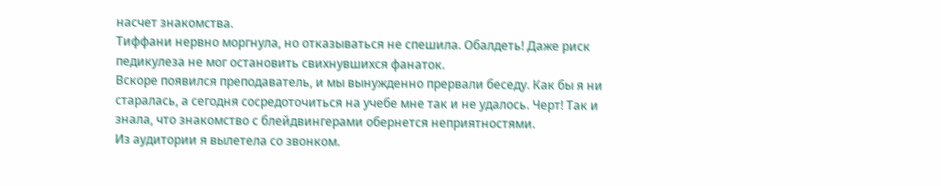насчет знакомства.
Тиффани нервно моргнула, но отказываться не спешила. Обалдеть! Даже риск педикулеза не мог остановить свихнувшихся фанаток.
Вскоре появился преподаватель, и мы вынужденно прервали беседу. Как бы я ни старалась, а сегодня сосредоточиться на учебе мне так и не удалось. Черт! Так и знала, что знакомство с блейдвингерами обернется неприятностями.
Из аудитории я вылетела со звонком.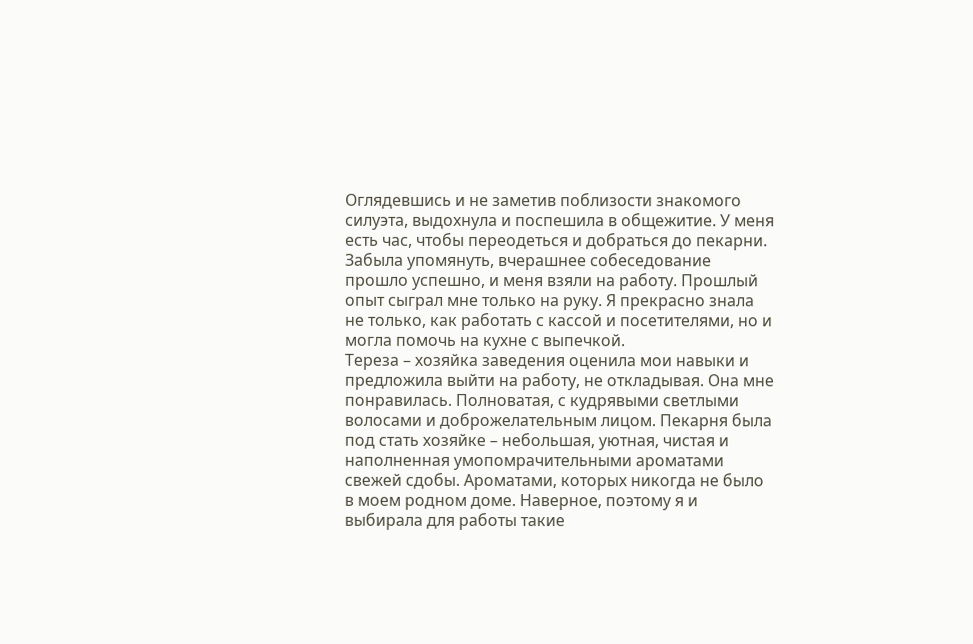Оглядевшись и не заметив поблизости знакомого силуэта, выдохнула и поспешила в общежитие. У меня есть час, чтобы переодеться и добраться до пекарни.
Забыла упомянуть, вчерашнее собеседование прошло успешно, и меня взяли на работу. Прошлый опыт сыграл мне только на руку. Я прекрасно знала не только, как работать с кассой и посетителями, но и могла помочь на кухне с выпечкой.
Тереза – хозяйка заведения оценила мои навыки и предложила выйти на работу, не откладывая. Она мне понравилась. Полноватая, с кудрявыми светлыми волосами и доброжелательным лицом. Пекарня была под стать хозяйке – небольшая, уютная, чистая и наполненная умопомрачительными ароматами свежей сдобы. Ароматами, которых никогда не было в моем родном доме. Наверное, поэтому я и выбирала для работы такие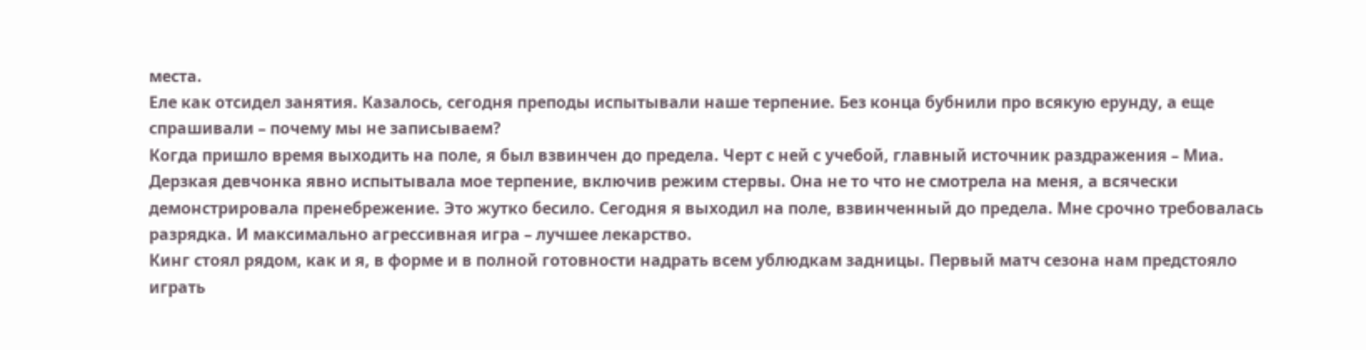места.
Еле как отсидел занятия. Казалось, сегодня преподы испытывали наше терпение. Без конца бубнили про всякую ерунду, а еще спрашивали – почему мы не записываем?
Когда пришло время выходить на поле, я был взвинчен до предела. Черт с ней с учебой, главный источник раздражения – Миа. Дерзкая девчонка явно испытывала мое терпение, включив режим стервы. Она не то что не смотрела на меня, а всячески демонстрировала пренебрежение. Это жутко бесило. Сегодня я выходил на поле, взвинченный до предела. Мне срочно требовалась разрядка. И максимально агрессивная игра – лучшее лекарство.
Кинг стоял рядом, как и я, в форме и в полной готовности надрать всем ублюдкам задницы. Первый матч сезона нам предстояло играть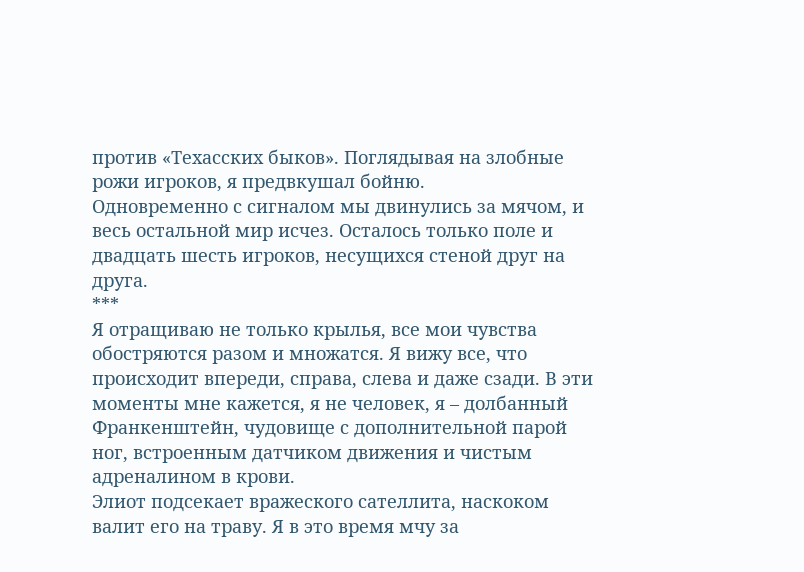против «Техасских быков». Поглядывая на злобные рожи игроков, я предвкушал бойню.
Одновременно с сигналом мы двинулись за мячом, и весь остальной мир исчез. Осталось только поле и двадцать шесть игроков, несущихся стеной друг на друга.
***
Я отращиваю не только крылья, все мои чувства обостряются разом и множатся. Я вижу все, что происходит впереди, справа, слева и даже сзади. В эти моменты мне кажется, я не человек, я – долбанный Франкенштейн, чудовище с дополнительной парой ног, встроенным датчиком движения и чистым адреналином в крови.
Элиот подсекает вражеского сателлита, наскоком валит его на траву. Я в это время мчу за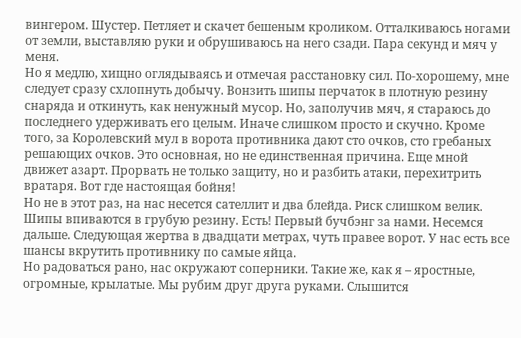вингером. Шустер. Петляет и скачет бешеным кроликом. Отталкиваюсь ногами от земли, выставляю руки и обрушиваюсь на него сзади. Пара секунд и мяч у меня.
Но я медлю, хищно оглядываясь и отмечая расстановку сил. По-хорошему, мне следует сразу схлопнуть добычу. Вонзить шипы перчаток в плотную резину снаряда и откинуть, как ненужный мусор. Но, заполучив мяч, я стараюсь до последнего удерживать его целым. Иначе слишком просто и скучно. Кроме того, за Королевский мул в ворота противника дают сто очков, сто гребаных решающих очков. Это основная, но не единственная причина. Еще мной движет азарт. Прорвать не только защиту, но и разбить атаки, перехитрить вратаря. Вот где настоящая бойня!
Но не в этот раз, на нас несется сателлит и два блейда. Риск слишком велик.
Шипы впиваются в грубую резину. Есть! Первый бучбэнг за нами. Несемся дальше. Следующая жертва в двадцати метрах, чуть правее ворот. У нас есть все шансы вкрутить противнику по самые яйца.
Но радоваться рано, нас окружают соперники. Такие же, как я – яростные, огромные, крылатые. Мы рубим друг друга руками. Слышится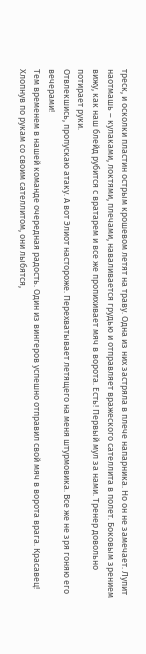треск, и осколки пластин острым крошевом летят на траву. Одна из них застряла в плече напарника. Но он не замечает. Лупит наотмашь – кулаками, локтями, плечами, наваливается грудью и отправляет вражеского сателлита в полет. Боковым зрением вижу, как наш блейд рубится с вратарем и все же пропихивает мяч в ворота. Есть! Первый мул за нами. Тренер довольно потирает руки.
Отвлекшись, пропускаю атаку. А вот Элиот настороже. Перехватывает летящего на меня штурмовика. Все же не зря гоняю его вечерами!
Тем временем в нашей команде очередная радость. Один из вингеров успешно отправил свой мяч в ворота врага. Красавец! Хлопнув по рукам со своим сателлитом, они лыбятся,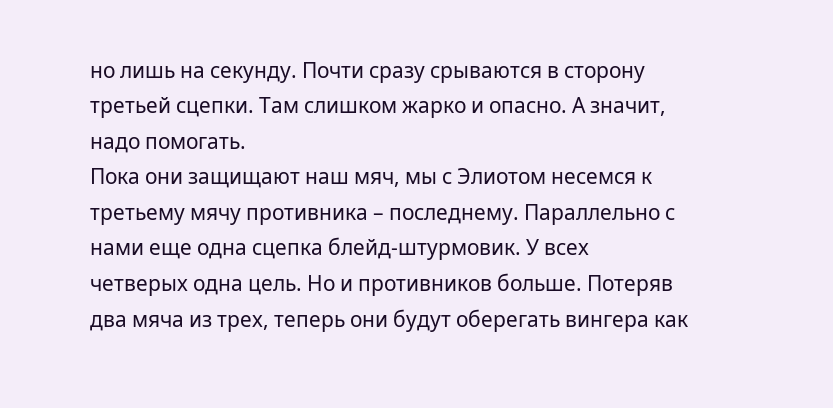но лишь на секунду. Почти сразу срываются в сторону третьей сцепки. Там слишком жарко и опасно. А значит, надо помогать.
Пока они защищают наш мяч, мы с Элиотом несемся к третьему мячу противника – последнему. Параллельно с нами еще одна сцепка блейд-штурмовик. У всех четверых одна цель. Но и противников больше. Потеряв два мяча из трех, теперь они будут оберегать вингера как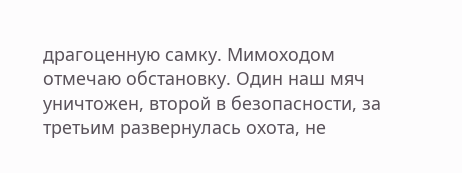драгоценную самку. Мимоходом отмечаю обстановку. Один наш мяч уничтожен, второй в безопасности, за третьим развернулась охота, не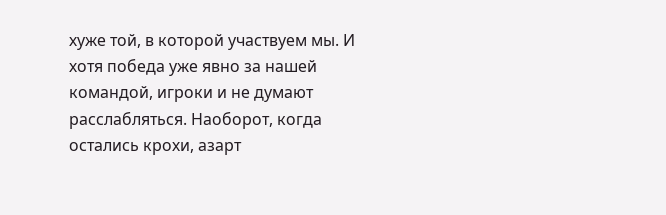хуже той, в которой участвуем мы. И хотя победа уже явно за нашей командой, игроки и не думают расслабляться. Наоборот, когда остались крохи, азарт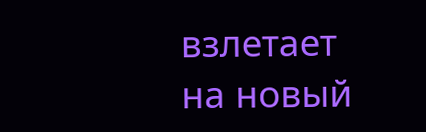взлетает на новый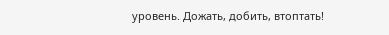уровень. Дожать, добить, втоптать!